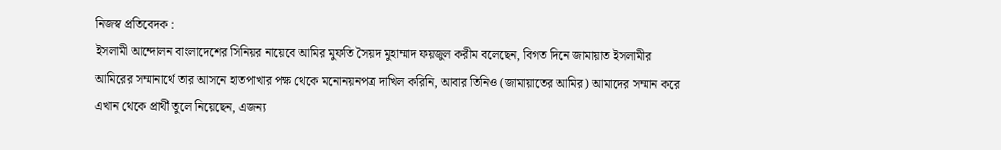নিজস্ব প্রতিবেদক :
ইসলামী আন্দোলন বাংলাদেশের সিনিয়র নায়েবে আমির মুফতি সৈয়দ মুহাম্মাদ ফয়জুল করীম বলেছেন, বিগত দিনে জামায়াত ইসলামীর আমিরের সম্মানার্থে তার আসনে হাতপাখার পক্ষ থেকে মনোনয়নপত্র দাখিল করিনি, আবার তিনিও (জামায়াতের আমির) আমাদের সম্মান করে এখান থেকে প্রার্থী তুলে নিয়েছেন, এজন্য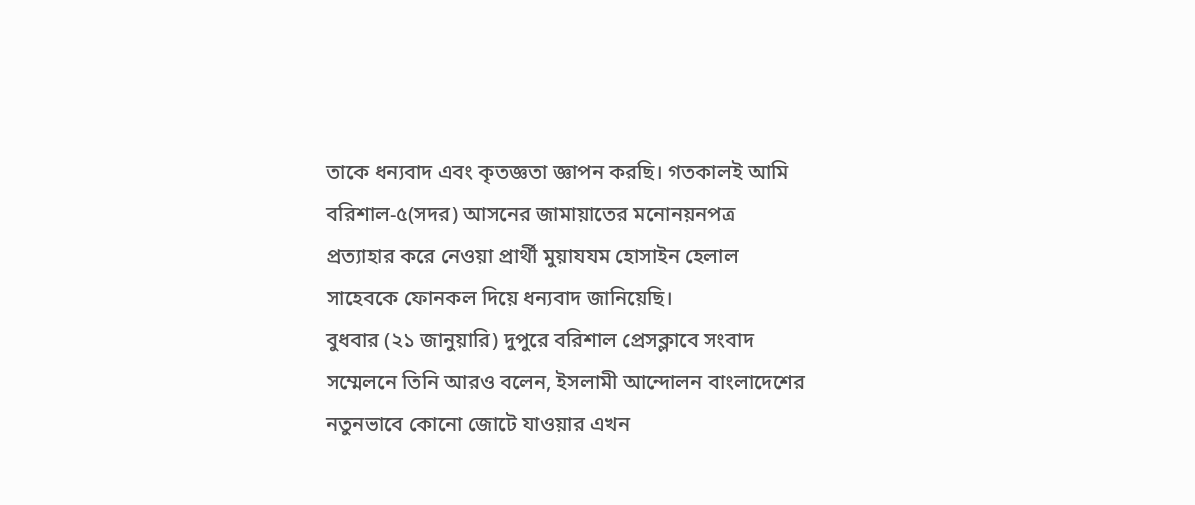তাকে ধন্যবাদ এবং কৃতজ্ঞতা জ্ঞাপন করছি। গতকালই আমি বরিশাল-৫(সদর) আসনের জামায়াতের মনোনয়নপত্র প্রত্যাহার করে নেওয়া প্রার্থী মুয়াযযম হোসাইন হেলাল সাহেবকে ফোনকল দিয়ে ধন্যবাদ জানিয়েছি।
বুধবার (২১ জানুয়ারি) দুপুরে বরিশাল প্রেসক্লাবে সংবাদ সম্মেলনে তিনি আরও বলেন, ইসলামী আন্দোলন বাংলাদেশের নতুনভাবে কোনো জোটে যাওয়ার এখন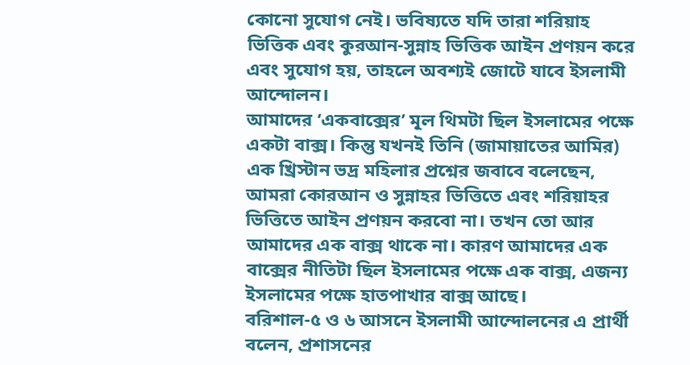কোনো সুযোগ নেই। ভবিষ্যতে যদি তারা শরিয়াহ ভিত্তিক এবং কুরআন-সুন্নাহ ভিত্তিক আইন প্রণয়ন করে এবং সুযোগ হয়, তাহলে অবশ্যই জোটে যাবে ইসলামী আন্দোলন।
আমাদের ‘একবাক্সের’ মূল থিমটা ছিল ইসলামের পক্ষে একটা বাক্স। কিন্তু যখনই তিনি (জামায়াতের আমির) এক খ্রিস্টান ভদ্র মহিলার প্রশ্নের জবাবে বলেছেন, আমরা কোরআন ও সুন্নাহর ভিত্তিতে এবং শরিয়াহর ভিত্তিতে আইন প্রণয়ন করবো না। তখন তো আর আমাদের এক বাক্স থাকে না। কারণ আমাদের এক বাক্সের নীতিটা ছিল ইসলামের পক্ষে এক বাক্স, এজন্য ইসলামের পক্ষে হাতপাখার বাক্স আছে।
বরিশাল-৫ ও ৬ আসনে ইসলামী আন্দোলনের এ প্রার্থী বলেন, প্রশাসনের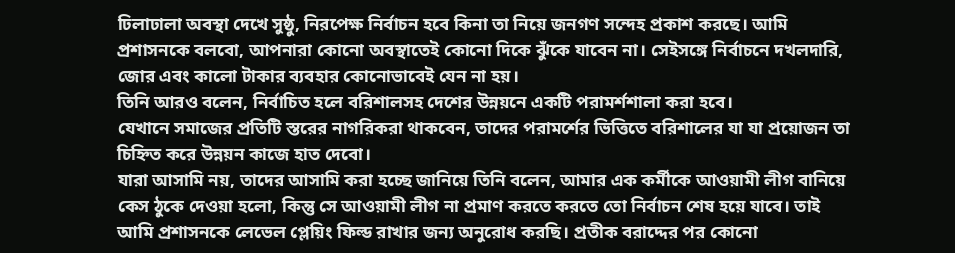ঢিলাঢালা অবস্থা দেখে সুষ্ঠু, নিরপেক্ষ নির্বাচন হবে কিনা তা নিয়ে জনগণ সন্দেহ প্রকাশ করছে। আমি প্রশাসনকে বলবো, আপনারা কোনো অবস্থাতেই কোনো দিকে ঝুঁকে যাবেন না। সেইসঙ্গে নির্বাচনে দখলদারি, জোর এবং কালো টাকার ব্যবহার কোনোভাবেই যেন না হয়।
তিনি আরও বলেন, নির্বাচিত হলে বরিশালসহ দেশের উন্নয়নে একটি পরামর্শশালা করা হবে।
যেখানে সমাজের প্রতিটি স্তরের নাগরিকরা থাকবেন, তাদের পরামর্শের ভিত্তিতে বরিশালের যা যা প্রয়োজন তা চিহ্নিত করে উন্নয়ন কাজে হাত দেবো।
যারা আসামি নয়, তাদের আসামি করা হচ্ছে জানিয়ে তিনি বলেন, আমার এক কর্মীকে আওয়ামী লীগ বানিয়ে কেস ঠুকে দেওয়া হলো, কিন্তু সে আওয়ামী লীগ না প্রমাণ করতে করতে তো নির্বাচন শেষ হয়ে যাবে। তাই আমি প্রশাসনকে লেভেল প্লেয়িং ফিল্ড রাখার জন্য অনুরোধ করছি। প্রতীক বরাদ্দের পর কোনো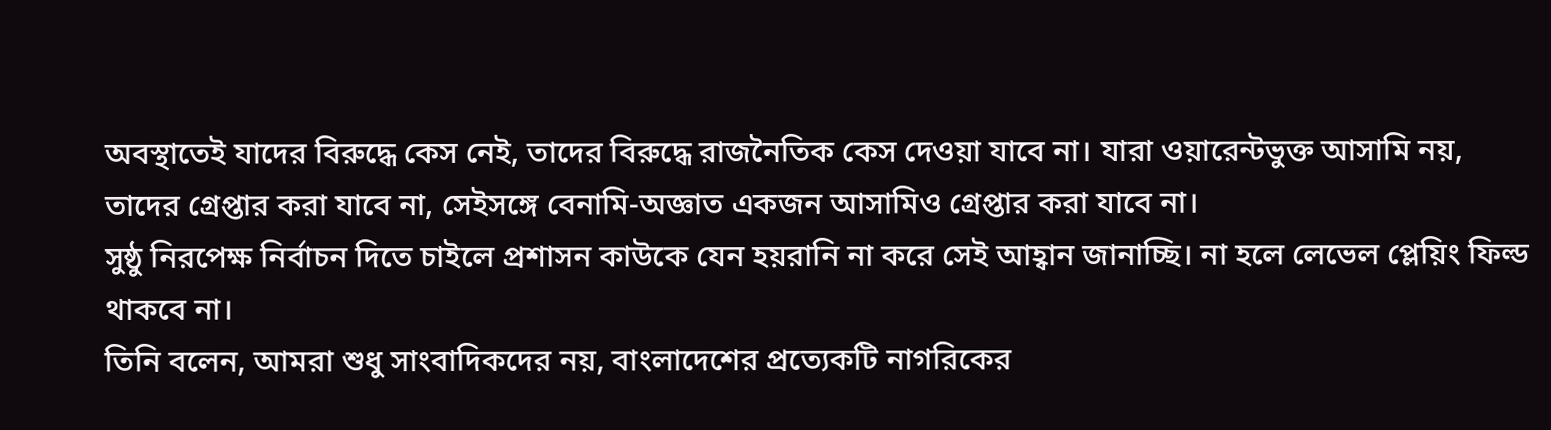অবস্থাতেই যাদের বিরুদ্ধে কেস নেই, তাদের বিরুদ্ধে রাজনৈতিক কেস দেওয়া যাবে না। যারা ওয়ারেন্টভুক্ত আসামি নয়, তাদের গ্রেপ্তার করা যাবে না, সেইসঙ্গে বেনামি-অজ্ঞাত একজন আসামিও গ্রেপ্তার করা যাবে না।
সুষ্ঠু নিরপেক্ষ নির্বাচন দিতে চাইলে প্রশাসন কাউকে যেন হয়রানি না করে সেই আহ্বান জানাচ্ছি। না হলে লেভেল প্লেয়িং ফিল্ড থাকবে না।
তিনি বলেন, আমরা শুধু সাংবাদিকদের নয়, বাংলাদেশের প্রত্যেকটি নাগরিকের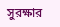সুরক্ষার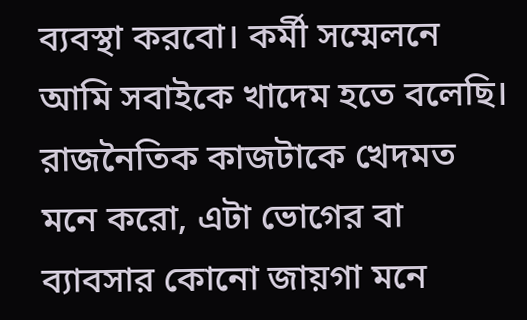ব্যবস্থা করবো। কর্মী সম্মেলনে আমি সবাইকে খাদেম হতে বলেছি। রাজনৈতিক কাজটাকে খেদমত মনে করো, এটা ভোগের বা ব্যাবসার কোনো জায়গা মনে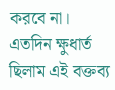করবে না। এতদিন ক্ষুধার্ত ছিলাম এই বক্তব্য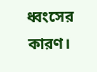ধ্বংসের কারণ।